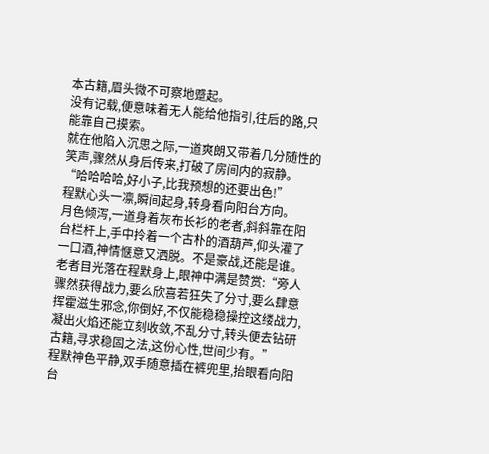本古籍,眉头微不可察地蹙起。
没有记载,便意味着无人能给他指引,往后的路,只能靠自己摸索。
就在他陷入沉思之际,一道爽朗又带着几分随性的笑声,骤然从身后传来,打破了房间内的寂静。
“哈哈哈哈,好小子,比我预想的还要出色!”
程默心头一凛,瞬间起身,转身看向阳台方向。
月色倾泻,一道身着灰布长衫的老者,斜斜靠在阳台栏杆上,手中拎着一个古朴的酒葫芦,仰头灌了一口酒,神情惬意又洒脱。不是豪战,还能是谁。
老者目光落在程默身上,眼神中满是赞赏:“旁人骤然获得战力,要么欣喜若狂失了分寸,要么肆意挥霍滋生邪念,你倒好,不仅能稳稳操控这缕战力,凝出火焰还能立刻收敛,不乱分寸,转头便去钻研古籍,寻求稳固之法,这份心性,世间少有。”
程默神色平静,双手随意插在裤兜里,抬眼看向阳台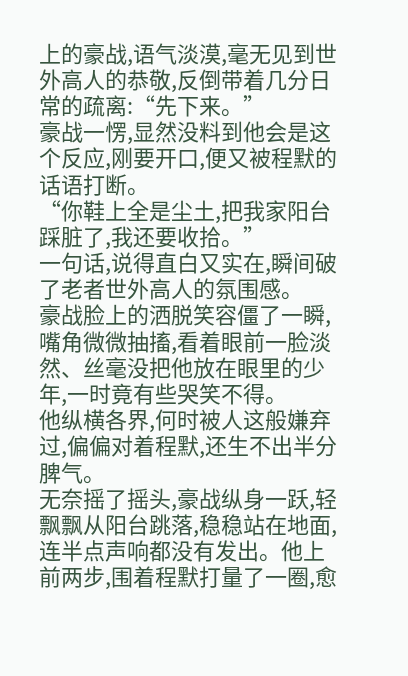上的豪战,语气淡漠,毫无见到世外高人的恭敬,反倒带着几分日常的疏离:“先下来。”
豪战一愣,显然没料到他会是这个反应,刚要开口,便又被程默的话语打断。
“你鞋上全是尘土,把我家阳台踩脏了,我还要收拾。”
一句话,说得直白又实在,瞬间破了老者世外高人的氛围感。
豪战脸上的洒脱笑容僵了一瞬,嘴角微微抽搐,看着眼前一脸淡然、丝毫没把他放在眼里的少年,一时竟有些哭笑不得。
他纵横各界,何时被人这般嫌弃过,偏偏对着程默,还生不出半分脾气。
无奈摇了摇头,豪战纵身一跃,轻飘飘从阳台跳落,稳稳站在地面,连半点声响都没有发出。他上前两步,围着程默打量了一圈,愈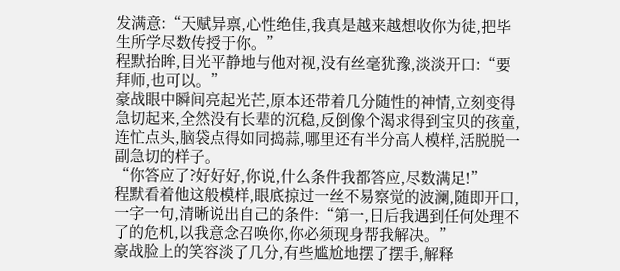发满意:“天赋异禀,心性绝佳,我真是越来越想收你为徒,把毕生所学尽数传授于你。”
程默抬眸,目光平静地与他对视,没有丝毫犹豫,淡淡开口:“要拜师,也可以。”
豪战眼中瞬间亮起光芒,原本还带着几分随性的神情,立刻变得急切起来,全然没有长辈的沉稳,反倒像个渴求得到宝贝的孩童,连忙点头,脑袋点得如同捣蒜,哪里还有半分高人模样,活脱脱一副急切的样子。
“你答应了?好好好,你说,什么条件我都答应,尽数满足!”
程默看着他这般模样,眼底掠过一丝不易察觉的波澜,随即开口,一字一句,清晰说出自己的条件:“第一,日后我遇到任何处理不了的危机,以我意念召唤你,你必须现身帮我解决。”
豪战脸上的笑容淡了几分,有些尴尬地摆了摆手,解释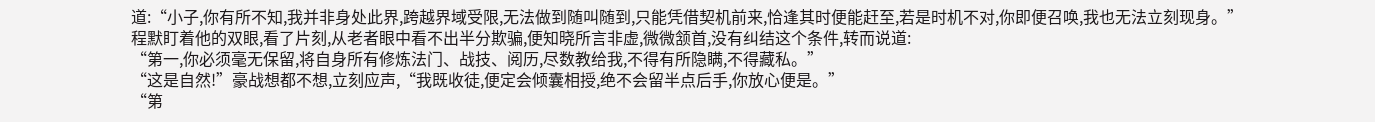道:“小子,你有所不知,我并非身处此界,跨越界域受限,无法做到随叫随到,只能凭借契机前来,恰逢其时便能赶至,若是时机不对,你即便召唤,我也无法立刻现身。”
程默盯着他的双眼,看了片刻,从老者眼中看不出半分欺骗,便知晓所言非虚,微微颔首,没有纠结这个条件,转而说道:
“第一,你必须毫无保留,将自身所有修炼法门、战技、阅历,尽数教给我,不得有所隐瞒,不得藏私。”
“这是自然!”豪战想都不想,立刻应声,“我既收徒,便定会倾囊相授,绝不会留半点后手,你放心便是。”
“第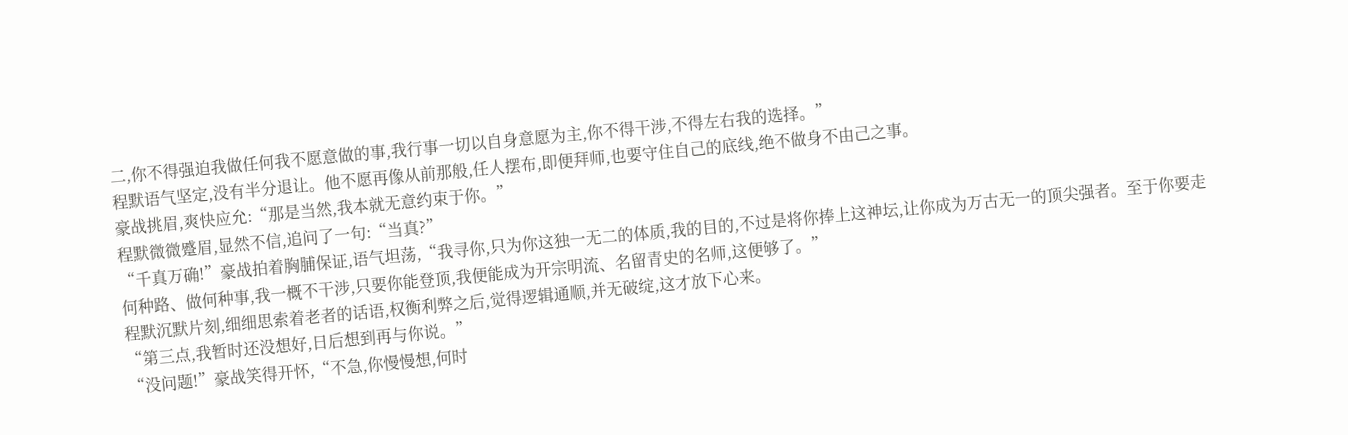二,你不得强迫我做任何我不愿意做的事,我行事一切以自身意愿为主,你不得干涉,不得左右我的选择。”
程默语气坚定,没有半分退让。他不愿再像从前那般,任人摆布,即便拜师,也要守住自己的底线,绝不做身不由己之事。
豪战挑眉,爽快应允:“那是当然,我本就无意约束于你。”
程默微微蹙眉,显然不信,追问了一句:“当真?”
“千真万确!”豪战拍着胸脯保证,语气坦荡,“我寻你,只为你这独一无二的体质,我的目的,不过是将你捧上这神坛,让你成为万古无一的顶尖强者。至于你要走何种路、做何种事,我一概不干涉,只要你能登顶,我便能成为开宗明流、名留青史的名师,这便够了。”
程默沉默片刻,细细思索着老者的话语,权衡利弊之后,觉得逻辑通顺,并无破绽,这才放下心来。
“第三点,我暂时还没想好,日后想到再与你说。”
“没问题!”豪战笑得开怀,“不急,你慢慢想,何时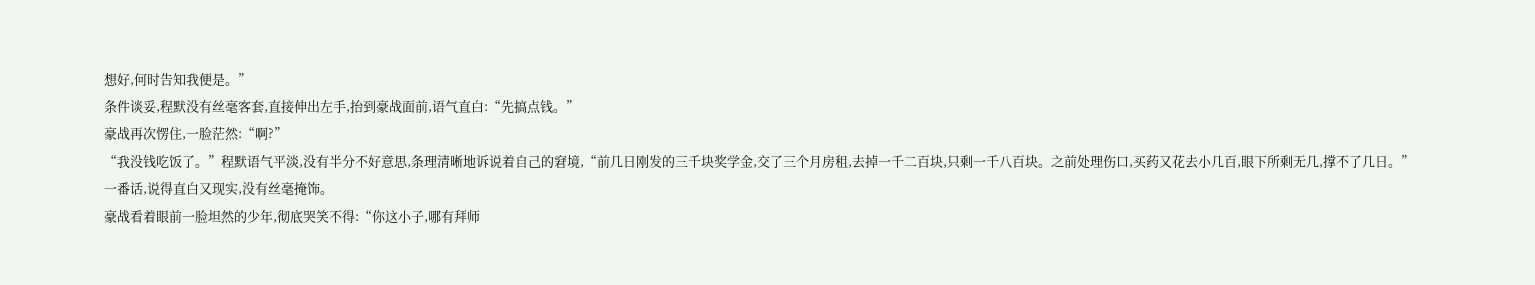想好,何时告知我便是。”
条件谈妥,程默没有丝毫客套,直接伸出左手,抬到豪战面前,语气直白:“先搞点钱。”
豪战再次愣住,一脸茫然:“啊?”
“我没钱吃饭了。”程默语气平淡,没有半分不好意思,条理清晰地诉说着自己的窘境,“前几日刚发的三千块奖学金,交了三个月房租,去掉一千二百块,只剩一千八百块。之前处理伤口,买药又花去小几百,眼下所剩无几,撑不了几日。”
一番话,说得直白又现实,没有丝毫掩饰。
豪战看着眼前一脸坦然的少年,彻底哭笑不得:“你这小子,哪有拜师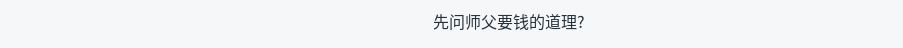先问师父要钱的道理?